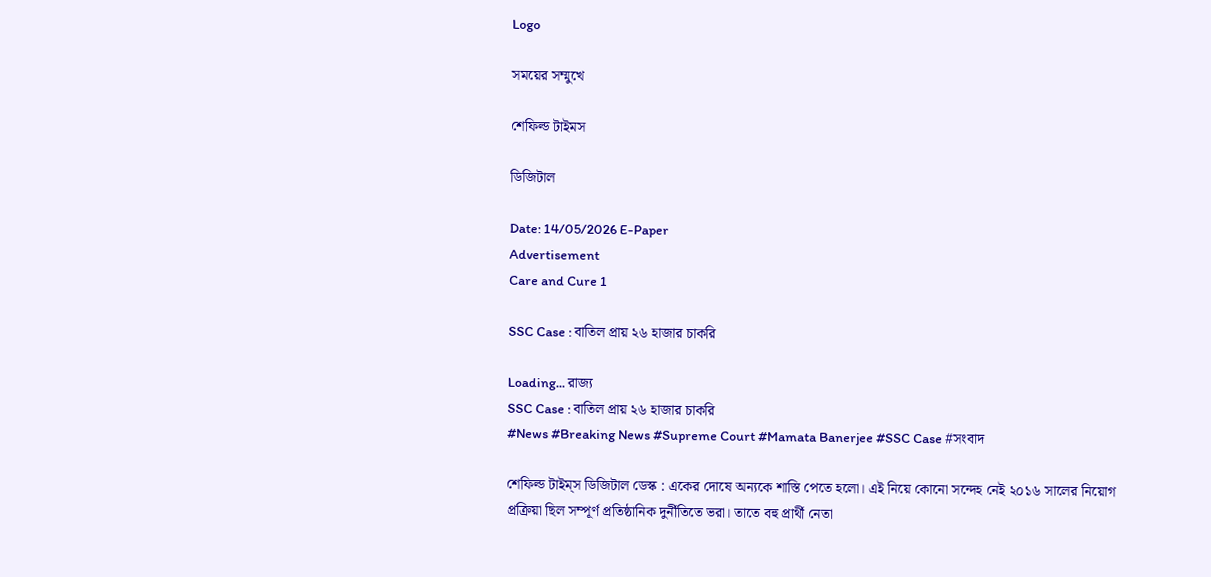Logo

সময়ের সম্মুখে

শেফিল্ড টাইমস

ডিজিটাল

Date: 14/05/2026 E-Paper
Advertisement
Care and Cure 1

SSC Case : বাতিল প্রায় ২৬ হাজার চাকরি

Loading... রাজ্য
SSC Case : বাতিল প্রায় ২৬ হাজার চাকরি
#News #Breaking News #Supreme Court #Mamata Banerjee #SSC Case #সংবাদ

শেফিল্ড টাইম্‌স ডিজিটাল ডেস্ক : একের দোষে অন্যকে শাস্তি পেতে হলো। এই নিয়ে কোনো সন্দেহ নেই ২০১৬ সালের নিয়োগ প্রক্রিয়া ছিল সম্পূর্ণ প্রতিষ্ঠানিক দুর্নীতিতে ভরা। তাতে বহু প্রার্থী নেতা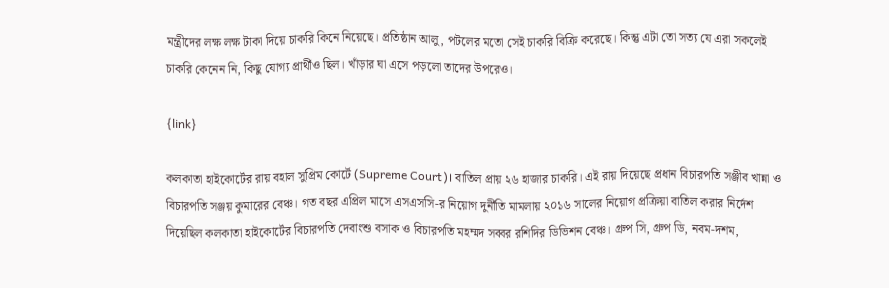মন্ত্রীদের লক্ষ লক্ষ টাকা দিয়ে চাকরি কিনে নিয়েছে। প্রতিষ্ঠান আলু, পটলের মতো সেই চাকরি বিক্রি করেছে। কিন্তু এটা তো সত্য যে এরা সকলেই চাকরি কেনেন নি, কিছু যোগ্য প্রার্থীও ছিল। খাঁড়ার ঘা এসে পড়লো তাদের উপরেও।

{link}

কলকাতা হাইকোর্টের রায় বহাল সুপ্রিম কোর্টে (Supreme Court)। বাতিল প্রায় ২৬ হাজার চাকরি। এই রায় দিয়েছে প্রধান বিচারপতি সঞ্জীব খান্না ও বিচারপতি সঞ্জয় কুমারের বেঞ্চ। গত বছর এপ্রিল মাসে এসএসসি-র নিয়োগ দুর্নীতি মামলায় ২০১৬ সালের নিয়োগ প্রক্রিয়া বাতিল করার নির্দেশ দিয়েছিল কলকাতা হাইকোর্টের বিচারপতি দেবাংশু বসাক ও বিচারপতি মহম্মদ সব্বর রশিদির ডিভিশন বেঞ্চ। গ্রুপ সি, গ্রুপ ডি, নবম-দশম,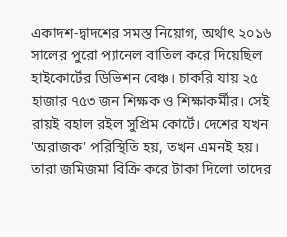একাদশ-দ্বাদশের সমস্ত নিয়োগ, অর্থাৎ ২০১৬ সালের পুরো প্যানেল বাতিল করে দিয়েছিল হাইকোর্টের ডিভিশন বেঞ্চ। চাকরি যায় ২৫ হাজার ৭৫৩ জন শিক্ষক ও শিক্ষাকর্মীর। সেই রায়ই বহাল রইল সুপ্রিম কোর্টে। দেশের যখন 'অরাজক' পরিস্থিতি হয়, তখন এমনই হয়। তারা জমিজমা বিক্রি করে টাকা দিলো তাদের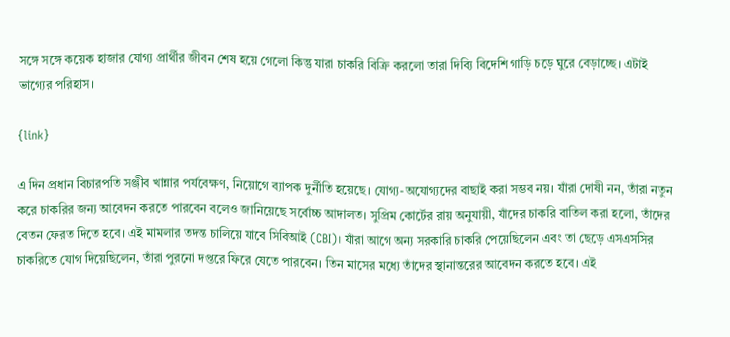সঙ্গে সঙ্গে কয়েক হাজার যোগ্য প্রার্থীর জীবন শেষ হয়ে গেলো কিন্তু যারা চাকরি বিক্রি করলো তারা দিব্যি বিদেশি গাড়ি চড়ে ঘুরে বেড়াচ্ছে। এটাই ভাগ্যের পরিহাস।

{link}

এ দিন প্রধান বিচারপতি সঞ্জীব খান্নার পর্যবেক্ষণ, নিয়োগে ব্যাপক দুর্নীতি হয়েছে। যোগ্য-অযোগ্যদের বাছাই করা সম্ভব নয়। যাঁরা দোষী নন, তাঁরা নতুন করে চাকরির জন্য আবেদন করতে পারবেন বলেও জানিয়েছে সর্বোচ্চ আদালত। সুপ্রিম কোর্টের রায় অনুযায়ী, যাঁদের চাকরি বাতিল করা হলো, তাঁদের বেতন ফেরত দিতে হবে। এই মামলার তদন্ত চালিয়ে যাবে সিবিআই (CBI)। যাঁরা আগে অন্য সরকারি চাকরি পেয়েছিলেন এবং তা ছেড়ে এসএসসির চাকরিতে যোগ দিয়েছিলেন, তাঁরা পুরনো দপ্তরে ফিরে যেতে পারবেন। তিন মাসের মধ্যে তাঁদের স্থানান্তরের আবেদন করতে হবে। এই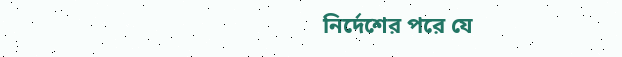নির্দেশের পরে যে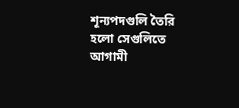শূন্যপদগুলি তৈরি হলো সেগুলিতে আগামী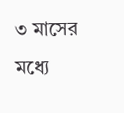৩ মাসের মধ্যে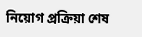নিয়োগ প্রক্রিয়া শেষ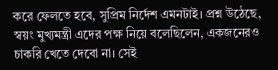করে ফেলতে হবে, সুপ্রিম নির্দেশ এমনটাই। প্রশ্ন উঠেছে, স্বয়ং মুখ্যমন্ত্রী এদের পক্ষ নিয়ে বলেছিলেন, একজনেরও চাকরি খেতে দেবো না। সেই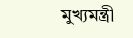মুখ্যমন্ত্রী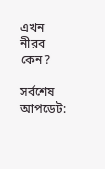এখন নীরব কেন?

সর্বশেষ আপডেট: